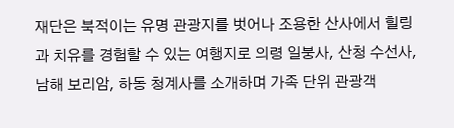재단은 북적이는 유명 관광지를 벗어나 조용한 산사에서 힐링과 치유를 경험할 수 있는 여행지로 의령 일붕사, 산청 수선사, 남해 보리암, 하동 청계사를 소개하며 가족 단위 관광객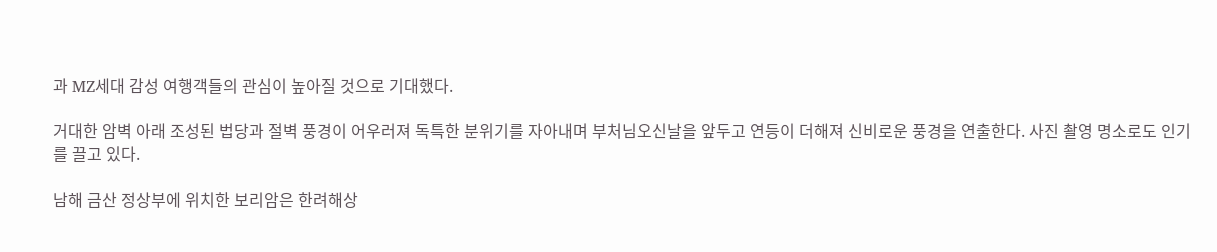과 MZ세대 감성 여행객들의 관심이 높아질 것으로 기대했다.

거대한 암벽 아래 조성된 법당과 절벽 풍경이 어우러져 독특한 분위기를 자아내며 부처님오신날을 앞두고 연등이 더해져 신비로운 풍경을 연출한다. 사진 촬영 명소로도 인기를 끌고 있다.

남해 금산 정상부에 위치한 보리암은 한려해상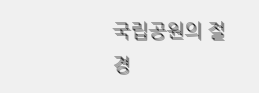국립공원의 절경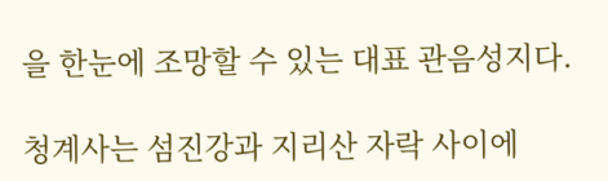을 한눈에 조망할 수 있는 대표 관음성지다.

청계사는 섬진강과 지리산 자락 사이에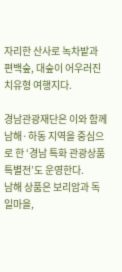자리한 산사로 녹차밭과 편백숲, 대숲이 어우러진 치유형 여행지다.

경남관광재단은 이와 함께 남해·하동 지역을 중심으로 한 ‘경남 특화 관광상품 특별전’도 운영한다.
남해 상품은 보리암과 독일마을,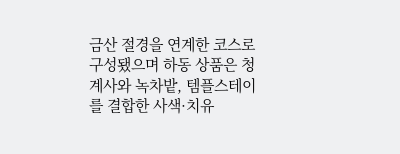금산 절경을 연계한 코스로 구성됐으며 하동 상품은 청계사와 녹차밭, 템플스테이를 결합한 사색·치유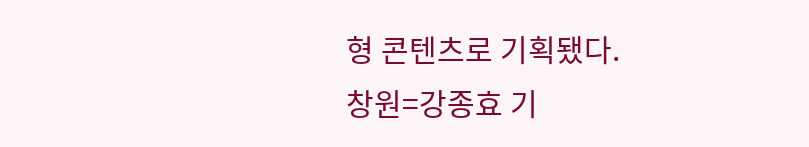형 콘텐츠로 기획됐다.
창원=강종효 기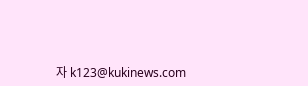자 k123@kukinews.com